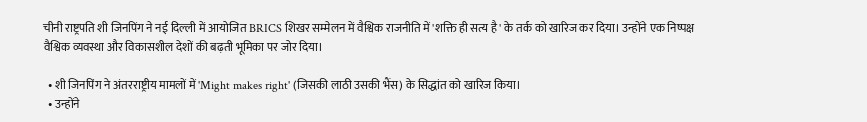चीनी राष्ट्रपति शी जिनपिंग ने नई दिल्ली में आयोजित BRICS शिखर सम्मेलन में वैश्विक राजनीति में 'शक्ति ही सत्य है' के तर्क को खारिज कर दिया। उन्होंने एक निष्पक्ष वैश्विक व्यवस्था और विकासशील देशों की बढ़ती भूमिका पर जोर दिया।

  • शी जिनपिंग ने अंतरराष्ट्रीय मामलों में 'Might makes right' (जिसकी लाठी उसकी भैंस) के सिद्धांत को खारिज किया।
  • उन्होंने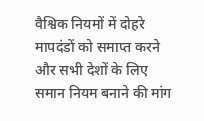वैश्विक नियमों में दोहरे मापदंडों को समाप्त करने और सभी देशों के लिए समान नियम बनाने की मांग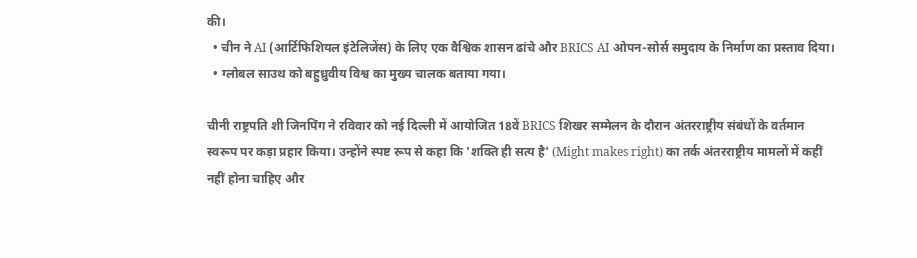की।
  • चीन ने AI (आर्टिफिशियल इंटेलिजेंस) के लिए एक वैश्विक शासन ढांचे और BRICS AI ओपन-सोर्स समुदाय के निर्माण का प्रस्ताव दिया।
  • ग्लोबल साउथ को बहुध्रुवीय विश्व का मुख्य चालक बताया गया।

चीनी राष्ट्रपति शी जिनपिंग ने रविवार को नई दिल्ली में आयोजित 18वें BRICS शिखर सम्मेलन के दौरान अंतरराष्ट्रीय संबंधों के वर्तमान स्वरूप पर कड़ा प्रहार किया। उन्होंने स्पष्ट रूप से कहा कि 'शक्ति ही सत्य है' (Might makes right) का तर्क अंतरराष्ट्रीय मामलों में कहीं नहीं होना चाहिए और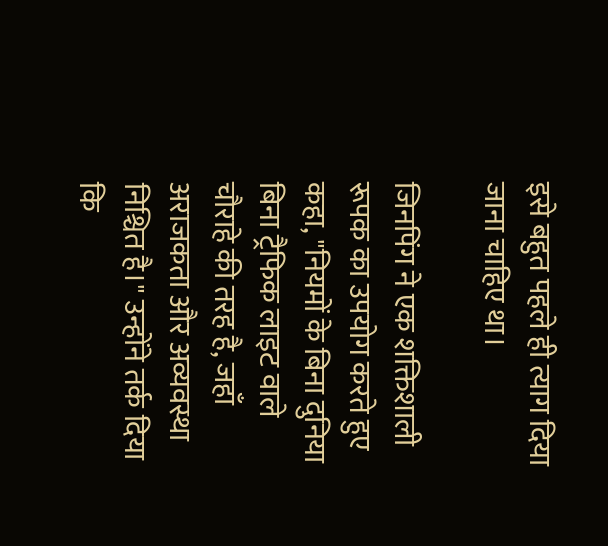इसे बहुत पहले ही त्याग दिया जाना चाहिए था।

जिनपिंग ने एक शक्तिशाली रूपक का उपयोग करते हुए कहा, "नियमों के बिना दुनिया बिना ट्रैफिक लाइट वाले चौराहे की तरह है, जहाँ अराजकता और अव्यवस्था निश्चित है।" उन्होंने तर्क दिया कि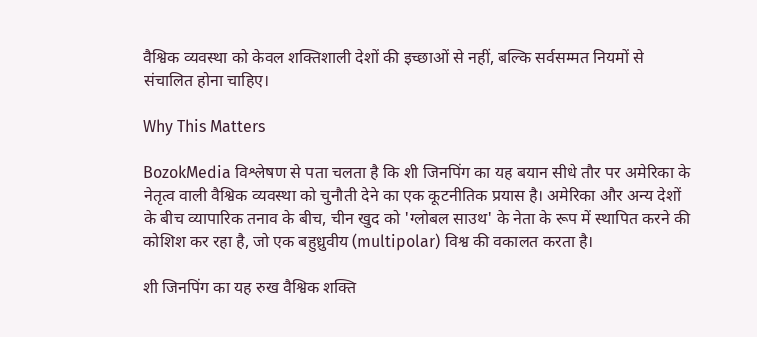वैश्विक व्यवस्था को केवल शक्तिशाली देशों की इच्छाओं से नहीं, बल्कि सर्वसम्मत नियमों से संचालित होना चाहिए।

Why This Matters

BozokMedia विश्लेषण से पता चलता है कि शी जिनपिंग का यह बयान सीधे तौर पर अमेरिका के नेतृत्व वाली वैश्विक व्यवस्था को चुनौती देने का एक कूटनीतिक प्रयास है। अमेरिका और अन्य देशों के बीच व्यापारिक तनाव के बीच, चीन खुद को 'ग्लोबल साउथ' के नेता के रूप में स्थापित करने की कोशिश कर रहा है, जो एक बहुध्रुवीय (multipolar) विश्व की वकालत करता है।

शी जिनपिंग का यह रुख वैश्विक शक्ति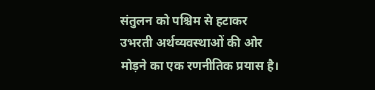संतुलन को पश्चिम से हटाकर उभरती अर्थव्यवस्थाओं की ओर मोड़ने का एक रणनीतिक प्रयास है।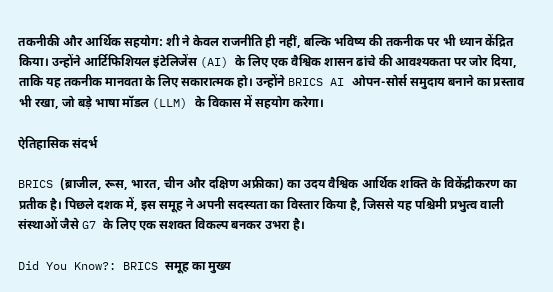तकनीकी और आर्थिक सहयोग: शी ने केवल राजनीति ही नहीं, बल्कि भविष्य की तकनीक पर भी ध्यान केंद्रित किया। उन्होंने आर्टिफिशियल इंटेलिजेंस (AI) के लिए एक वैश्विक शासन ढांचे की आवश्यकता पर जोर दिया, ताकि यह तकनीक मानवता के लिए सकारात्मक हो। उन्होंने BRICS AI ओपन-सोर्स समुदाय बनाने का प्रस्ताव भी रखा, जो बड़े भाषा मॉडल (LLM) के विकास में सहयोग करेगा।

ऐतिहासिक संदर्भ

BRICS (ब्राजील, रूस, भारत, चीन और दक्षिण अफ्रीका) का उदय वैश्विक आर्थिक शक्ति के विकेंद्रीकरण का प्रतीक है। पिछले दशक में, इस समूह ने अपनी सदस्यता का विस्तार किया है, जिससे यह पश्चिमी प्रभुत्व वाली संस्थाओं जैसे G7 के लिए एक सशक्त विकल्प बनकर उभरा है।

Did You Know?: BRICS समूह का मुख्य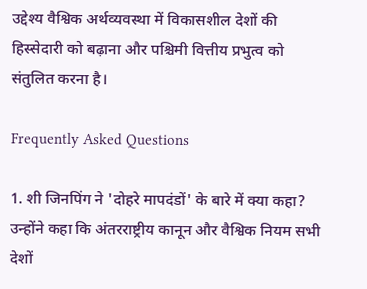उद्देश्य वैश्विक अर्थव्यवस्था में विकासशील देशों की हिस्सेदारी को बढ़ाना और पश्चिमी वित्तीय प्रभुत्व को संतुलित करना है।

Frequently Asked Questions

1. शी जिनपिंग ने 'दोहरे मापदंडों' के बारे में क्या कहा?
उन्होंने कहा कि अंतरराष्ट्रीय कानून और वैश्विक नियम सभी देशों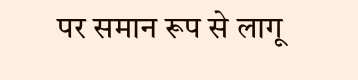पर समान रूप से लागू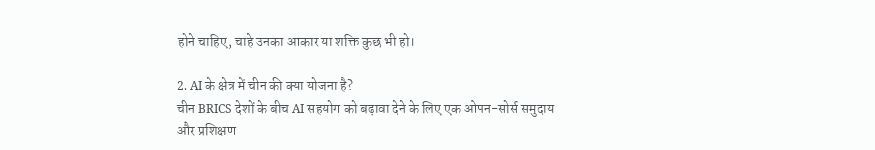होने चाहिए, चाहे उनका आकार या शक्ति कुछ भी हो।

2. AI के क्षेत्र में चीन की क्या योजना है?
चीन BRICS देशों के बीच AI सहयोग को बढ़ावा देने के लिए एक ओपन-सोर्स समुदाय और प्रशिक्षण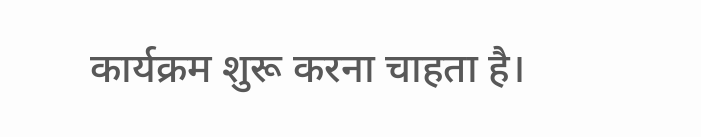कार्यक्रम शुरू करना चाहता है।